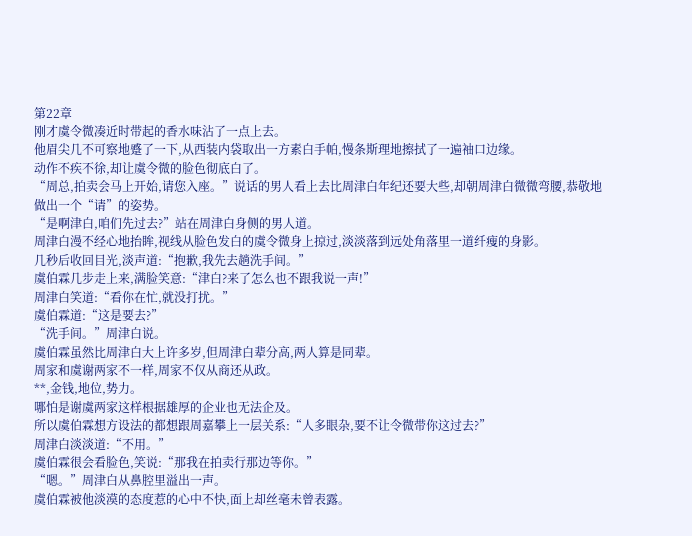第22章
刚才虞令微凑近时带起的香水味沾了一点上去。
他眉尖几不可察地蹙了一下,从西装内袋取出一方素白手帕,慢条斯理地擦拭了一遍袖口边缘。
动作不疾不徐,却让虞令微的脸色彻底白了。
“周总,拍卖会马上开始,请您入座。”说话的男人看上去比周津白年纪还要大些,却朝周津白微微弯腰,恭敬地做出一个“请”的姿势。
“是啊津白,咱们先过去?”站在周津白身侧的男人道。
周津白漫不经心地抬眸,视线从脸色发白的虞令微身上掠过,淡淡落到远处角落里一道纤瘦的身影。
几秒后收回目光,淡声道:“抱歉,我先去趟洗手间。”
虞伯霖几步走上来,满脸笑意:“津白?来了怎么也不跟我说一声!”
周津白笑道:“看你在忙,就没打扰。”
虞伯霖道:“这是要去?”
“洗手间。”周津白说。
虞伯霖虽然比周津白大上许多岁,但周津白辈分高,两人算是同辈。
周家和虞谢两家不一样,周家不仅从商还从政。
**,金钱,地位,势力。
哪怕是谢虞两家这样根据雄厚的企业也无法企及。
所以虞伯霖想方设法的都想跟周嘉攀上一层关系:“人多眼杂,要不让令微带你这过去?”
周津白淡淡道:“不用。”
虞伯霖很会看脸色,笑说:“那我在拍卖行那边等你。”
“嗯。”周津白从鼻腔里溢出一声。
虞伯霖被他淡漠的态度惹的心中不快,面上却丝毫未曾表露。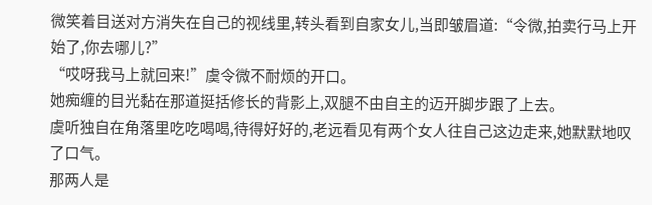微笑着目送对方消失在自己的视线里,转头看到自家女儿,当即皱眉道:“令微,拍卖行马上开始了,你去哪儿?”
“哎呀我马上就回来!”虞令微不耐烦的开口。
她痴缠的目光黏在那道挺括修长的背影上,双腿不由自主的迈开脚步跟了上去。
虞听独自在角落里吃吃喝喝,待得好好的,老远看见有两个女人往自己这边走来,她默默地叹了口气。
那两人是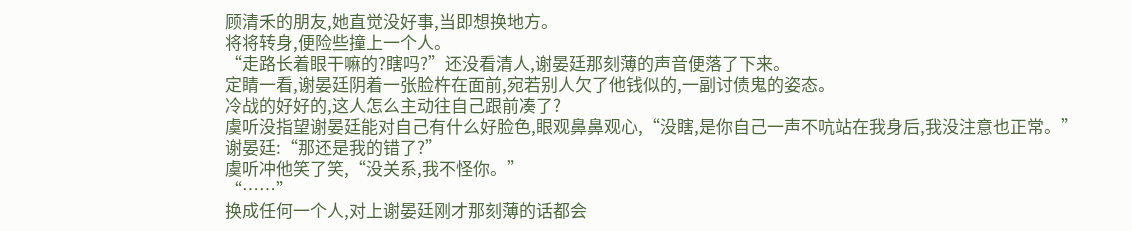顾清禾的朋友,她直觉没好事,当即想换地方。
将将转身,便险些撞上一个人。
“走路长着眼干嘛的?瞎吗?”还没看清人,谢晏廷那刻薄的声音便落了下来。
定睛一看,谢晏廷阴着一张脸杵在面前,宛若别人欠了他钱似的,一副讨债鬼的姿态。
冷战的好好的,这人怎么主动往自己跟前凑了?
虞听没指望谢晏廷能对自己有什么好脸色,眼观鼻鼻观心,“没瞎,是你自己一声不吭站在我身后,我没注意也正常。”
谢晏廷:“那还是我的错了?”
虞听冲他笑了笑,“没关系,我不怪你。”
“……”
换成任何一个人,对上谢晏廷刚才那刻薄的话都会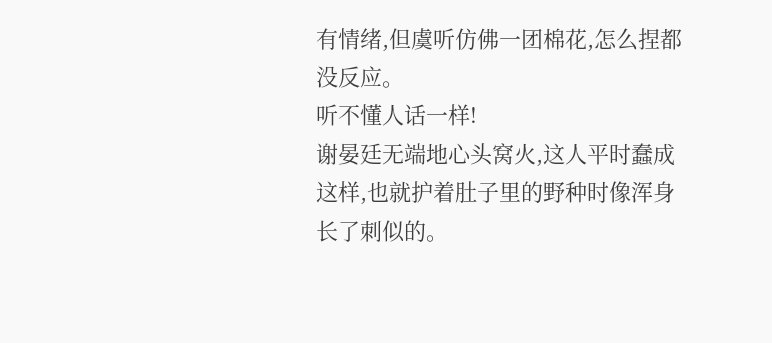有情绪,但虞听仿佛一团棉花,怎么捏都没反应。
听不懂人话一样!
谢晏廷无端地心头窝火,这人平时蠢成这样,也就护着肚子里的野种时像浑身长了刺似的。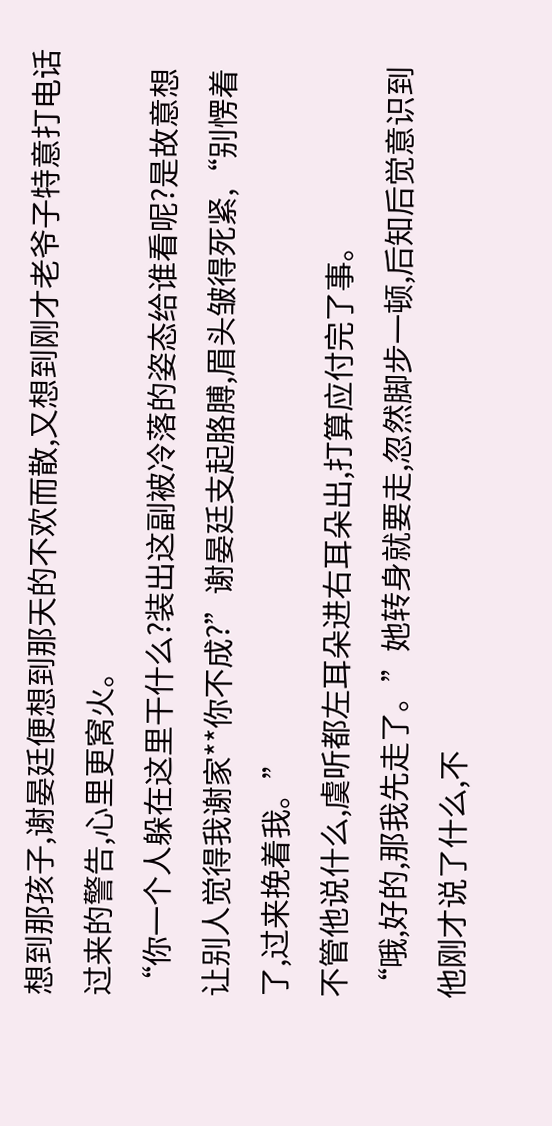想到那孩子,谢晏廷便想到那天的不欢而散,又想到刚才老爷子特意打电话过来的警告,心里更窝火。
“你一个人躲在这里干什么?装出这副被冷落的姿态给谁看呢?是故意想让别人觉得我谢家**你不成?”谢晏廷支起胳膊,眉头皱得死紧,“别愣着了,过来挽着我。”
不管他说什么,虞听都左耳朵进右耳朵出,打算应付完了事。
“哦,好的,那我先走了。”她转身就要走,忽然脚步一顿,后知后觉意识到他刚才说了什么,不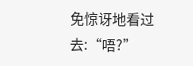免惊讶地看过去:“唔?”